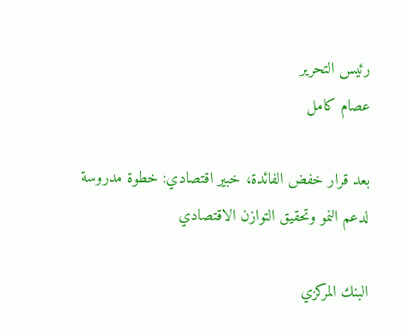رئيس التحرير
عصام كامل

بعد قرار خفض الفائدة، خبير اقتصادي: خطوة مدروسة لدعم النمو وتحقيق التوازن الاقتصادي

البنك المركزي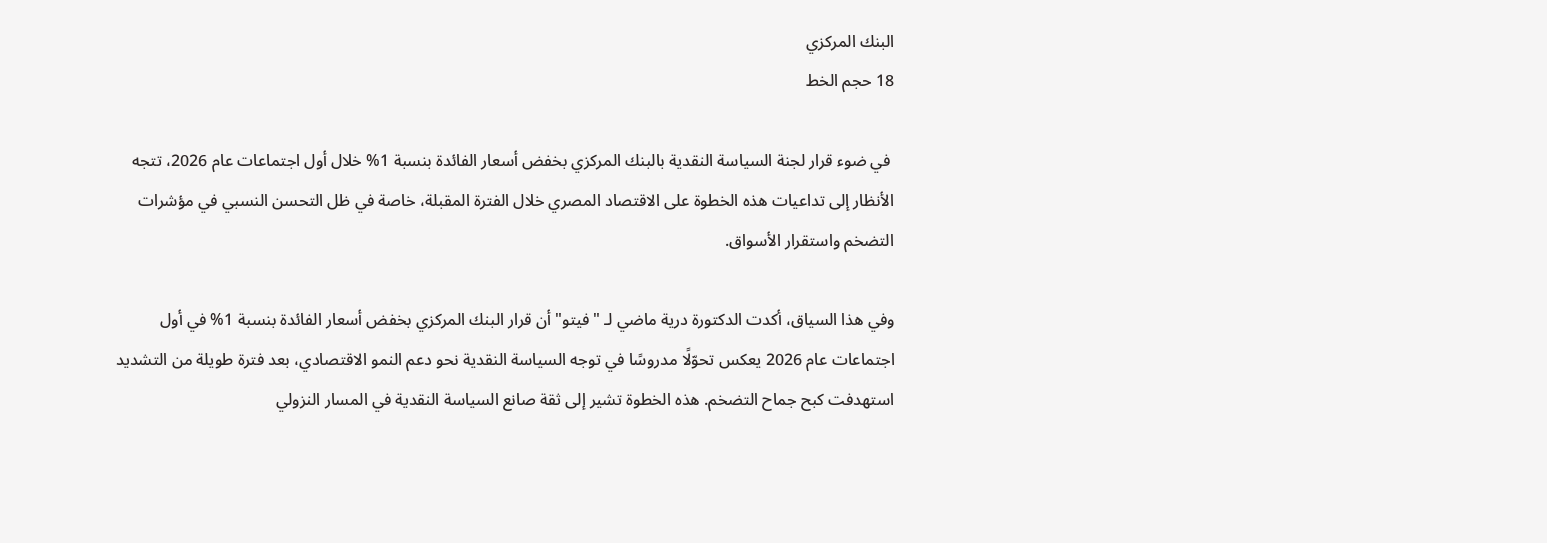البنك المركزي
18 حجم الخط

 في ضوء قرار لجنة السياسة النقدية بالبنك المركزي بخفض أسعار الفائدة بنسبة 1% خلال أول اجتماعات عام 2026، تتجه الأنظار إلى تداعيات هذه الخطوة على الاقتصاد المصري خلال الفترة المقبلة، خاصة في ظل التحسن النسبي في مؤشرات التضخم واستقرار الأسواق.

وفي هذا السياق، أكدت الدكتورة درية ماضي لـ "فيتو" أن قرار البنك المركزي بخفض أسعار الفائدة بنسبة 1% في أول اجتماعات عام 2026 يعكس تحوّلًا مدروسًا في توجه السياسة النقدية نحو دعم النمو الاقتصادي، بعد فترة طويلة من التشديد استهدفت كبح جماح التضخم. هذه الخطوة تشير إلى ثقة صانع السياسة النقدية في المسار النزولي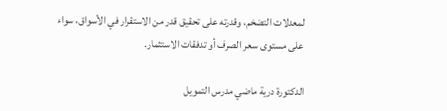لمعدلات التضخم، وقدرته على تحقيق قدر من الاستقرار في الأسواق، سواء على مستوى سعر الصرف أو تدفقات الاستثمار.

الدكتورة درية ماضي مدرس التمويل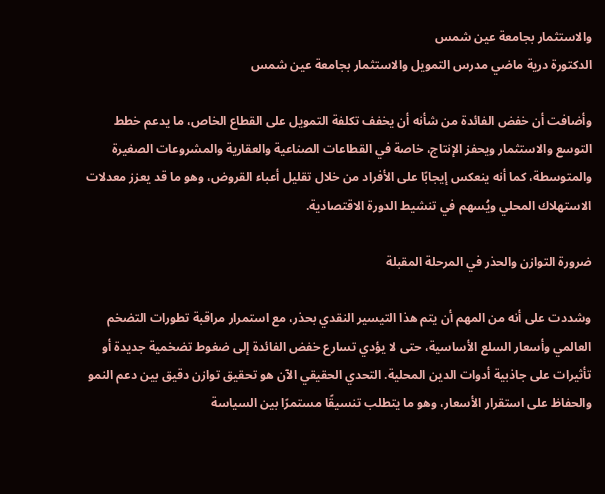والاستثمار بجامعة عين شمس
الدكتورة درية ماضي مدرس التمويل والاستثمار بجامعة عين شمس

وأضافت أن خفض الفائدة من شأنه أن يخفف تكلفة التمويل على القطاع الخاص، ما يدعم خطط التوسع والاستثمار ويحفز الإنتاج، خاصة في القطاعات الصناعية والعقارية والمشروعات الصغيرة والمتوسطة، كما أنه ينعكس إيجابًا على الأفراد من خلال تقليل أعباء القروض، وهو ما قد يعزز معدلات الاستهلاك المحلي ويُسهم في تنشيط الدورة الاقتصادية.

ضرورة التوازن والحذر في المرحلة المقبلة

وشددت على أنه من المهم أن يتم هذا التيسير النقدي بحذر، مع استمرار مراقبة تطورات التضخم العالمي وأسعار السلع الأساسية، حتى لا يؤدي تسارع خفض الفائدة إلى ضغوط تضخمية جديدة أو تأثيرات على جاذبية أدوات الدين المحلية. التحدي الحقيقي الآن هو تحقيق توازن دقيق بين دعم النمو والحفاظ على استقرار الأسعار، وهو ما يتطلب تنسيقًا مستمرًا بين السياسة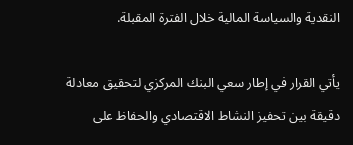النقدية والسياسة المالية خلال الفترة المقبلة.

يأتي القرار في إطار سعي البنك المركزي لتحقيق معادلة دقيقة بين تحفيز النشاط الاقتصادي والحفاظ على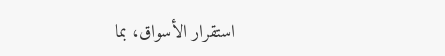استقرار الأسواق، بما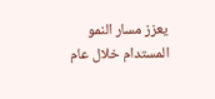يعزز مسار النمو المستدام خلال عام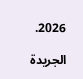2026.

الجريدة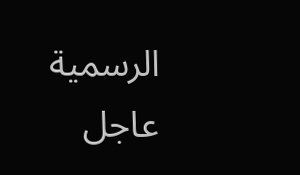الرسمية
عاجل